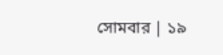সোমবার | ১৯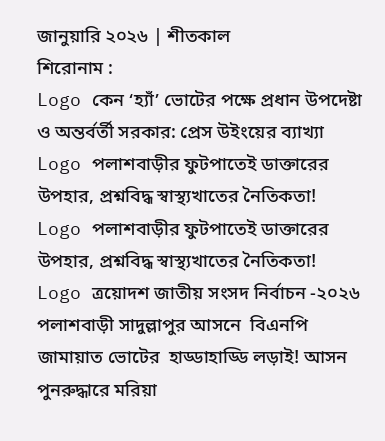জানুয়ারি ২০২৬ | শীতকাল
শিরোনাম :
Logo কেন ‘হ্যাঁ’ ভোটের পক্ষে প্রধান উপদেষ্টা ও অন্তর্বর্তী সরকার: প্রেস উইংয়ের ব্যাখ্যা Logo পলাশবাড়ীর ফুটপাতেই ডাক্তারের উপহার, প্রশ্নবিদ্ধ স্বাস্থ্যখাতের নৈতিকতা! Logo পলাশবাড়ীর ফুটপাতেই ডাক্তারের উপহার, প্রশ্নবিদ্ধ স্বাস্থ্যখাতের নৈতিকতা! Logo ত্রয়োদশ জাতীয় সংসদ নির্বাচন -২০২৬ পলাশবাড়ী সাদুল্লাপুর আসনে  বিএনপি জামায়াত ভোটের  হাড্ডাহাড্ডি লড়াই! আসন পুনরুদ্ধারে মরিয়া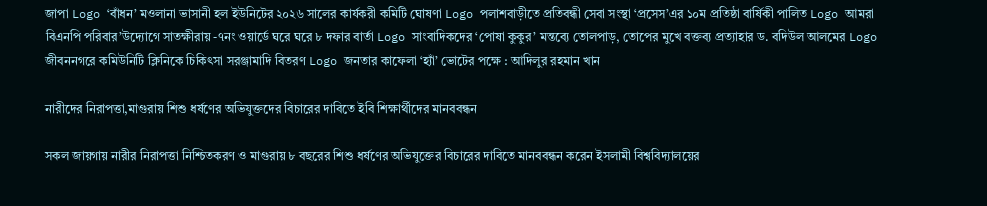জাপা Logo ‘বাঁধন’ মওলানা ভাসানী হল ইউনিটের ২০২৬ সালের কার্যকরী কমিটি ঘোষণা Logo পলাশবাড়ীতে প্রতিবন্ধী সেবা সংস্থা ‘প্রসেস’এর ১০ম প্রতিষ্ঠা বার্ষিকী পালিত Logo আমরা বিএনপি পরিবার’উদ্যোগে সাতক্ষীরায় -৭নং ওয়ার্ডে ঘরে ঘরে ৮ দফার বার্তা Logo সাংবাদিকদের ‘পোষা কুকুর’ মন্তব্যে তোলপাড়, তোপের মুখে বক্তব্য প্রত্যাহার ড. বদিউল আলমের Logo জীবননগরে কমিউনিটি ক্লিনিকে চিকিৎসা সরঞ্জামাদি বিতরণ Logo জনতার কাফেলা ‘হ্যাঁ’ ভোটের পক্ষে : আদিলুর রহমান খান

নারীদের নিরাপত্তা,মাগুরায় শিশু ধর্ষণের অভিযুক্তদের বিচারের দাবিতে ইবি শিক্ষার্থীদের মানববন্ধন

সকল জায়গায় নারীর নিরাপত্তা নিশ্চিতকরণ ও মাগুরায় ৮ বছরের শিশু ধর্ষণের অভিযুক্তের বিচারের দাবিতে মানববন্ধন করেন ইসলামী বিশ্ববিদ্যালয়ের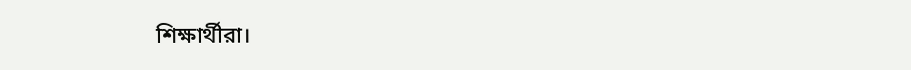শিক্ষার্থীরা।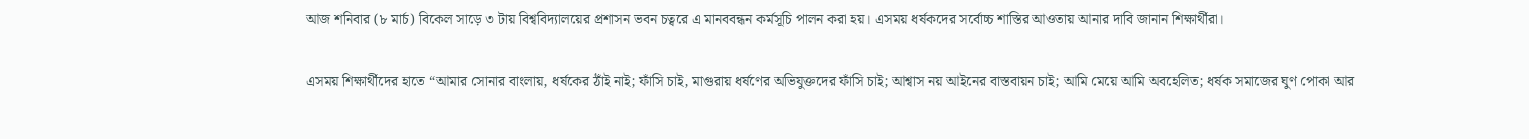আজ শনিবার (৮ মার্চ) বিকেল সাড়ে ৩ টায় বিশ্ববিদ্যালয়ের প্রশাসন ভবন চত্বরে এ মানববন্ধন কর্মসূচি পালন করা হয়। এসময় ধর্ষকদের সর্বোচ্চ শাস্তির আওতায় আনার দাবি জানান শিক্ষার্থীরা।

এসময় শিক্ষার্থীদের হাতে “আমার সোনার বাংলায়, ধর্ষকের ঠাঁই নাই; ফাঁসি চাই, মাগুরায় ধর্ষণের অভিযুক্তদের ফাঁসি চাই; আশ্বাস নয় আইনের বাস্তবায়ন চাই; আমি মেয়ে আমি অবহেলিত; ধর্ষক সমাজের ঘুণ পোকা আর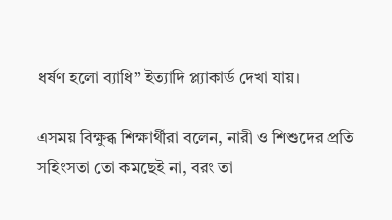ধর্ষণ হলো ব্যাধি” ইত্যাদি প্ল্যাকার্ড দেখা যায়।

এসময় বিক্ষুব্ধ শিক্ষার্থীরা বলেন, নারী ও শিশুদের প্রতি সহিংসতা তো কমছেই না, বরং তা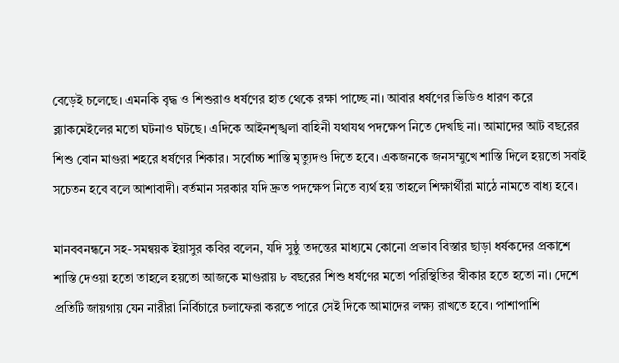বেড়েই চলেছে। এমনকি বৃদ্ধ ও শিশুরাও ধর্ষণের হাত থেকে রক্ষা পাচ্ছে না। আবার ধর্ষণের ভিডিও ধারণ করে ব্ল্যাকমেইলের মতো ঘটনাও ঘটছে। এদিকে আইনশৃঙ্খলা বাহিনী যথাযথ পদক্ষেপ নিতে দেখছি না। আমাদের আট বছরের শিশু বোন মাগুরা শহরে ধর্ষণের শিকার। সর্বোচ্চ শাস্তি মৃত্যুদণ্ড দিতে হবে। একজনকে জনসম্মুখে শাস্তি দিলে হয়তো সবাই সচেতন হবে বলে আশাবাদী। বর্তমান সরকার যদি দ্রুত পদক্ষেপ নিতে ব্যর্থ হয় তাহলে শিক্ষার্থীরা মাঠে নামতে বাধ্য হবে।

মানববনন্ধনে সহ-সমন্বয়ক ইয়াসুর কবির বলেন, যদি সুষ্ঠু তদন্তের মাধ্যমে কোনো প্রভাব বিস্তার ছাড়া ধর্ষকদের প্রকাশে শাস্তি দেওয়া হতো তাহলে হয়তো আজকে মাগুরায় ৮ বছরের শিশু ধর্ষণের মতো পরিস্থিতির স্বীকার হতে হতো না। দেশে প্রতিটি জায়গায় যেন নারীরা নির্বিচারে চলাফেরা করতে পারে সেই দিকে আমাদের লক্ষ্য রাখতে হবে। পাশাপাশি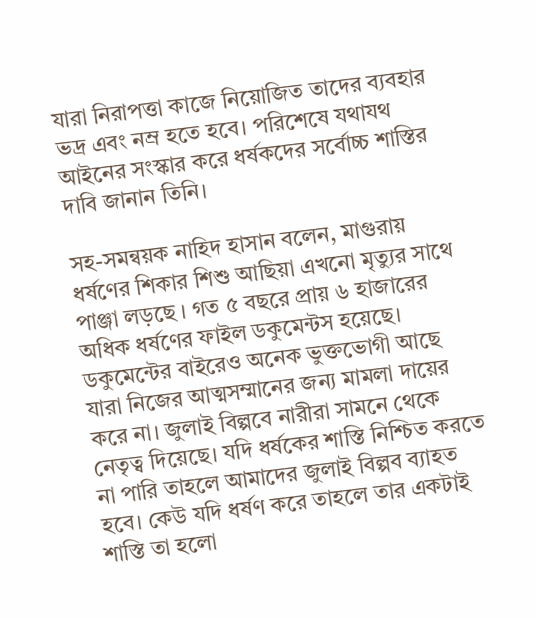যারা নিরাপত্তা কাজে নিয়োজিত তাদের ব্যবহার ভদ্র এবং নম্র হতে হবে। পরিশেষে যথাযথ আইনের সংস্কার করে ধর্ষকদের সর্বোচ্চ শাস্তির দাবি জানান তিনি।

সহ-সমন্বয়ক নাহিদ হাসান বলেন, মাগুরায় ধর্ষণের শিকার শিশু আছিয়া এখনো মৃত্যুর সাথে পাঞ্জা লড়ছে । গত ৫ বছরে প্রায় ৬ হাজারের অধিক ধর্ষণের ফাইল ডকুমেন্টস হয়েছে। ডকুমেন্টের বাইরেও অনেক ভুক্তভোগী আছে যারা নিজের আত্মসম্মানের জন্য মামলা দায়ের করে না। জুলাই বিল্পবে নারীরা সামনে থেকে নেতৃত্ব দিয়েছে। যদি ধর্ষকের শাস্তি নিশ্চিত করতে না পারি তাহলে আমাদের জুলাই বিল্পব ব্যাহত হবে। কেউ যদি ধর্ষণ করে তাহলে তার একটাই শাস্তি তা হলো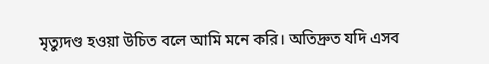মৃত্যুদণ্ড হওয়া উচিত বলে আমি মনে করি। অতিদ্রুত যদি এসব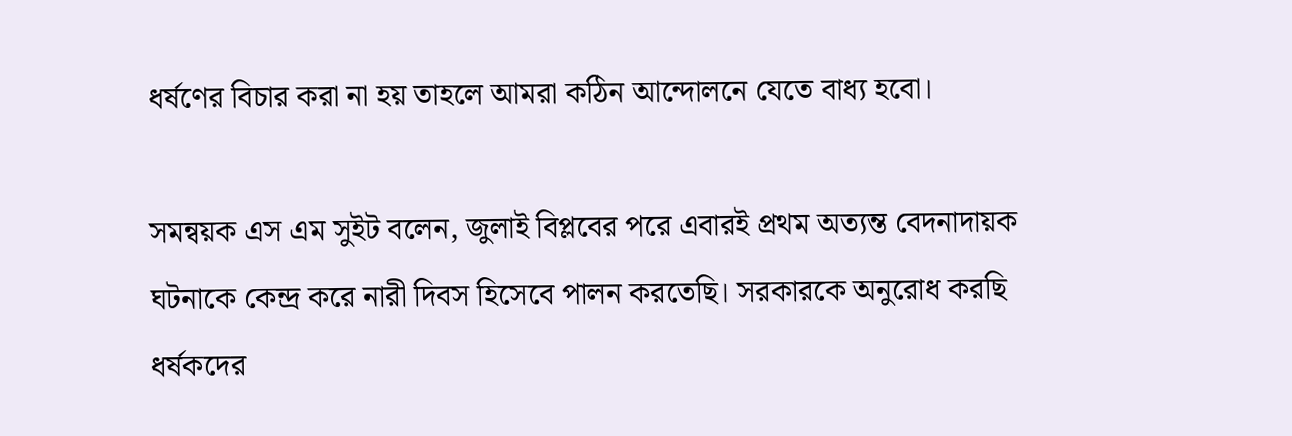ধর্ষণের বিচার করা না হয় তাহলে আমরা কঠিন আন্দোলনে যেতে বাধ্য হবো।

সমন্বয়ক এস এম সুইট বলেন, জুলাই বিপ্লবের পরে এবারই প্রথম অত্যন্ত বেদনাদায়ক ঘটনাকে কেন্দ্র করে নারী দিবস হিসেবে পালন করতেছি। সরকারকে অনুরোধ করছি ধর্ষকদের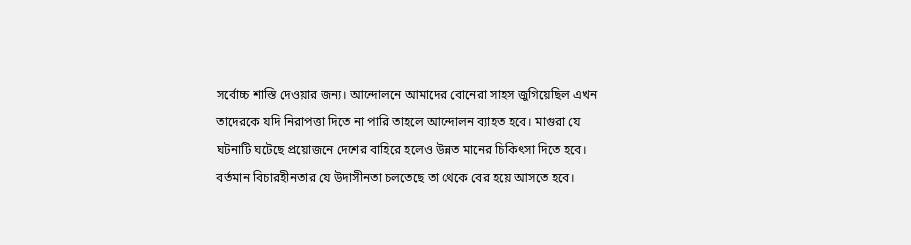সর্বোচ্চ শাস্তি দেওয়ার জন্য। আন্দোলনে আমাদের বোনেরা সাহস জুগিয়েছিল এখন তাদেরকে যদি নিরাপত্তা দিতে না পারি তাহলে আন্দোলন ব্যাহত হবে। মাগুরা যে ঘটনাটি ঘটেছে প্রয়োজনে দেশের বাহিরে হলেও উন্নত মানের চিকিৎসা দিতে হবে। বর্তমান বিচারহীনতার যে উদাসীনতা চলতেছে তা থেকে বের হয়ে আসতে হবে।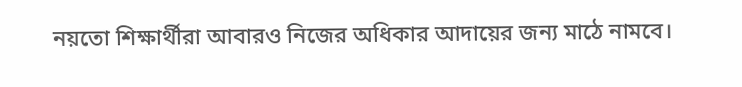নয়তো শিক্ষার্থীরা আবারও নিজের অধিকার আদায়ের জন্য মাঠে নামবে।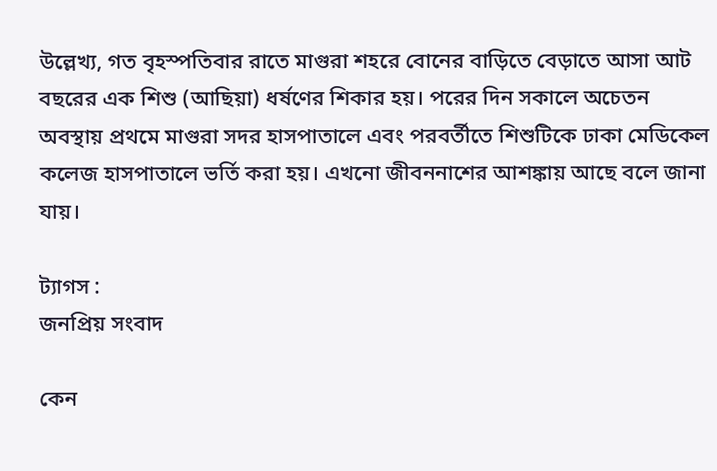উল্লেখ্য, গত বৃহস্পতিবার রাতে মাগুরা শহরে বোনের বাড়িতে বেড়াতে আসা আট বছরের এক শিশু (আছিয়া) ধর্ষণের শিকার হয়। পরের দিন সকালে অচেতন অবস্থায় প্রথমে মাগুরা সদর হাসপাতালে এবং পরবর্তীতে শিশুটিকে ঢাকা মেডিকেল কলেজ হাসপাতালে ভর্তি করা হয়। এখনো জীবননাশের আশঙ্কায় আছে বলে জানা যায়।

ট্যাগস :
জনপ্রিয় সংবাদ

কেন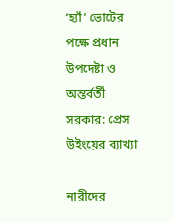‘হ্যাঁ’ ভোটের পক্ষে প্রধান উপদেষ্টা ও অন্তর্বর্তী সরকার: প্রেস উইংয়ের ব্যাখ্যা

নারীদের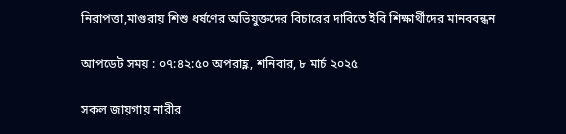নিরাপত্তা,মাগুরায় শিশু ধর্ষণের অভিযুক্তদের বিচারের দাবিতে ইবি শিক্ষার্থীদের মানববন্ধন

আপডেট সময় : ০৭:৪২:৫০ অপরাহ্ণ, শনিবার, ৮ মার্চ ২০২৫

সকল জায়গায় নারীর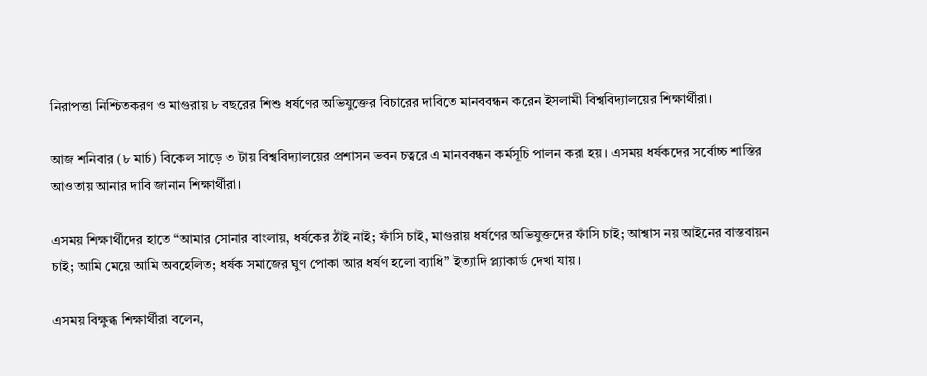নিরাপত্তা নিশ্চিতকরণ ও মাগুরায় ৮ বছরের শিশু ধর্ষণের অভিযুক্তের বিচারের দাবিতে মানববন্ধন করেন ইসলামী বিশ্ববিদ্যালয়ের শিক্ষার্থীরা।

আজ শনিবার (৮ মার্চ) বিকেল সাড়ে ৩ টায় বিশ্ববিদ্যালয়ের প্রশাসন ভবন চত্বরে এ মানববন্ধন কর্মসূচি পালন করা হয়। এসময় ধর্ষকদের সর্বোচ্চ শাস্তির আওতায় আনার দাবি জানান শিক্ষার্থীরা।

এসময় শিক্ষার্থীদের হাতে “আমার সোনার বাংলায়, ধর্ষকের ঠাঁই নাই; ফাঁসি চাই, মাগুরায় ধর্ষণের অভিযুক্তদের ফাঁসি চাই; আশ্বাস নয় আইনের বাস্তবায়ন চাই; আমি মেয়ে আমি অবহেলিত; ধর্ষক সমাজের ঘুণ পোকা আর ধর্ষণ হলো ব্যাধি” ইত্যাদি প্ল্যাকার্ড দেখা যায়।

এসময় বিক্ষুব্ধ শিক্ষার্থীরা বলেন,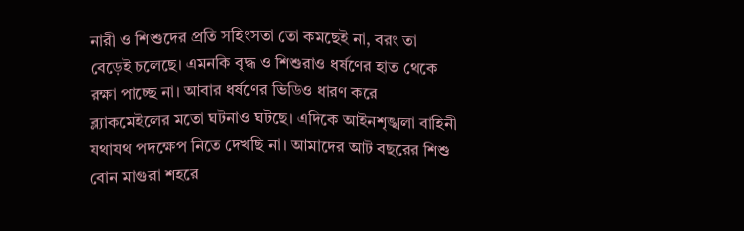নারী ও শিশুদের প্রতি সহিংসতা তো কমছেই না, বরং তা বেড়েই চলেছে। এমনকি বৃদ্ধ ও শিশুরাও ধর্ষণের হাত থেকে রক্ষা পাচ্ছে না। আবার ধর্ষণের ভিডিও ধারণ করে ব্ল্যাকমেইলের মতো ঘটনাও ঘটছে। এদিকে আইনশৃঙ্খলা বাহিনী যথাযথ পদক্ষেপ নিতে দেখছি না। আমাদের আট বছরের শিশু বোন মাগুরা শহরে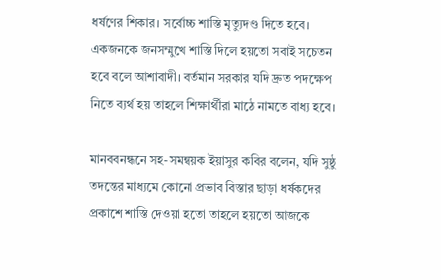ধর্ষণের শিকার। সর্বোচ্চ শাস্তি মৃত্যুদণ্ড দিতে হবে। একজনকে জনসম্মুখে শাস্তি দিলে হয়তো সবাই সচেতন হবে বলে আশাবাদী। বর্তমান সরকার যদি দ্রুত পদক্ষেপ নিতে ব্যর্থ হয় তাহলে শিক্ষার্থীরা মাঠে নামতে বাধ্য হবে।

মানববনন্ধনে সহ-সমন্বয়ক ইয়াসুর কবির বলেন, যদি সুষ্ঠু তদন্তের মাধ্যমে কোনো প্রভাব বিস্তার ছাড়া ধর্ষকদের প্রকাশে শাস্তি দেওয়া হতো তাহলে হয়তো আজকে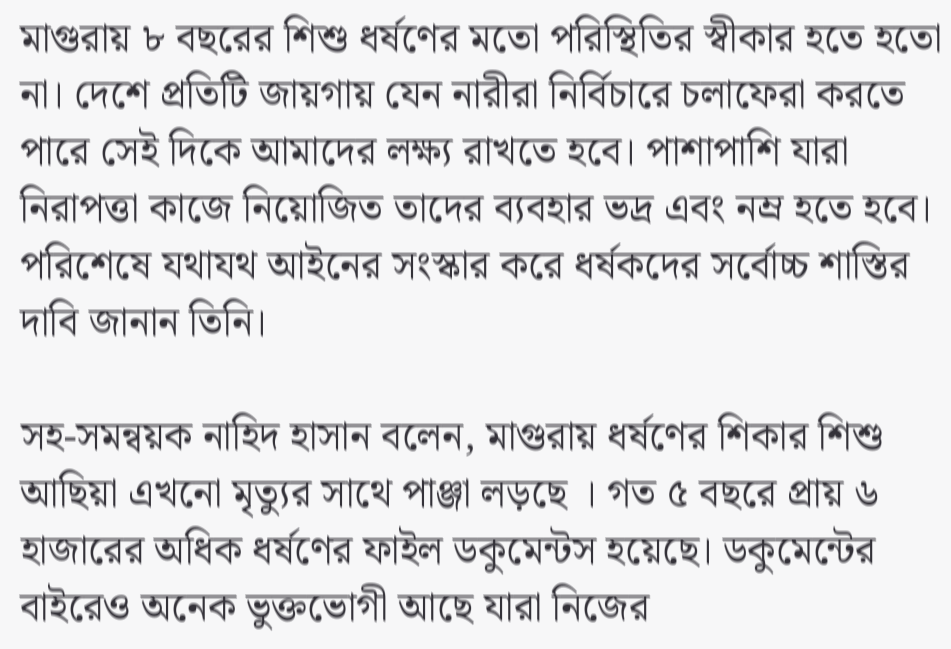মাগুরায় ৮ বছরের শিশু ধর্ষণের মতো পরিস্থিতির স্বীকার হতে হতো না। দেশে প্রতিটি জায়গায় যেন নারীরা নির্বিচারে চলাফেরা করতে পারে সেই দিকে আমাদের লক্ষ্য রাখতে হবে। পাশাপাশি যারা নিরাপত্তা কাজে নিয়োজিত তাদের ব্যবহার ভদ্র এবং নম্র হতে হবে। পরিশেষে যথাযথ আইনের সংস্কার করে ধর্ষকদের সর্বোচ্চ শাস্তির দাবি জানান তিনি।

সহ-সমন্বয়ক নাহিদ হাসান বলেন, মাগুরায় ধর্ষণের শিকার শিশু আছিয়া এখনো মৃত্যুর সাথে পাঞ্জা লড়ছে । গত ৫ বছরে প্রায় ৬ হাজারের অধিক ধর্ষণের ফাইল ডকুমেন্টস হয়েছে। ডকুমেন্টের বাইরেও অনেক ভুক্তভোগী আছে যারা নিজের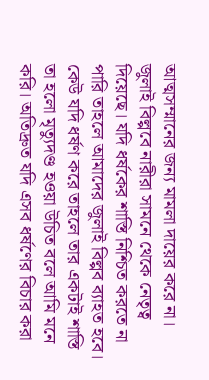আত্মসম্মানের জন্য মামলা দায়ের করে না। জুলাই বিল্পবে নারীরা সামনে থেকে নেতৃত্ব দিয়েছে। যদি ধর্ষকের শাস্তি নিশ্চিত করতে না পারি তাহলে আমাদের জুলাই বিল্পব ব্যাহত হবে। কেউ যদি ধর্ষণ করে তাহলে তার একটাই শাস্তি তা হলো মৃত্যুদণ্ড হওয়া উচিত বলে আমি মনে করি। অতিদ্রুত যদি এসব ধর্ষণের বিচার করা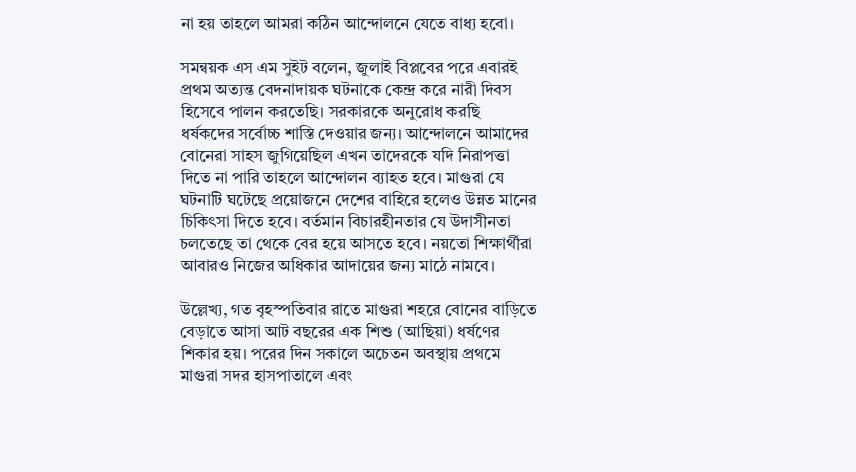না হয় তাহলে আমরা কঠিন আন্দোলনে যেতে বাধ্য হবো।

সমন্বয়ক এস এম সুইট বলেন, জুলাই বিপ্লবের পরে এবারই প্রথম অত্যন্ত বেদনাদায়ক ঘটনাকে কেন্দ্র করে নারী দিবস হিসেবে পালন করতেছি। সরকারকে অনুরোধ করছি ধর্ষকদের সর্বোচ্চ শাস্তি দেওয়ার জন্য। আন্দোলনে আমাদের বোনেরা সাহস জুগিয়েছিল এখন তাদেরকে যদি নিরাপত্তা দিতে না পারি তাহলে আন্দোলন ব্যাহত হবে। মাগুরা যে ঘটনাটি ঘটেছে প্রয়োজনে দেশের বাহিরে হলেও উন্নত মানের চিকিৎসা দিতে হবে। বর্তমান বিচারহীনতার যে উদাসীনতা চলতেছে তা থেকে বের হয়ে আসতে হবে। নয়তো শিক্ষার্থীরা আবারও নিজের অধিকার আদায়ের জন্য মাঠে নামবে।

উল্লেখ্য, গত বৃহস্পতিবার রাতে মাগুরা শহরে বোনের বাড়িতে বেড়াতে আসা আট বছরের এক শিশু (আছিয়া) ধর্ষণের শিকার হয়। পরের দিন সকালে অচেতন অবস্থায় প্রথমে মাগুরা সদর হাসপাতালে এবং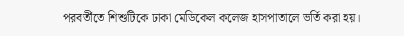পরবর্তীতে শিশুটিকে ঢাকা মেডিকেল কলেজ হাসপাতালে ভর্তি করা হয়।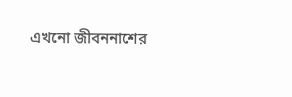এখনো জীবননাশের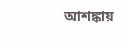আশঙ্কায়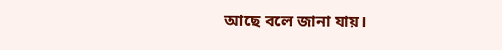আছে বলে জানা যায়।